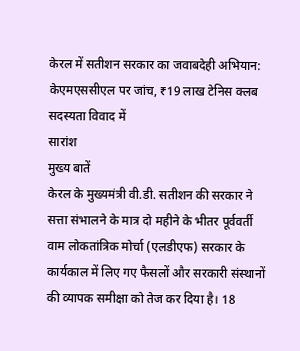केरल में सतीशन सरकार का जवाबदेही अभियान: केएमएससीएल पर जांच, ₹19 लाख टेनिस क्लब सदस्यता विवाद में
सारांश
मुख्य बातें
केरल के मुख्यमंत्री वी.डी. सतीशन की सरकार ने सत्ता संभालने के मात्र दो महीने के भीतर पूर्ववर्ती वाम लोकतांत्रिक मोर्चा (एलडीएफ) सरकार के कार्यकाल में लिए गए फैसलों और सरकारी संस्थानों की व्यापक समीक्षा को तेज कर दिया है। 18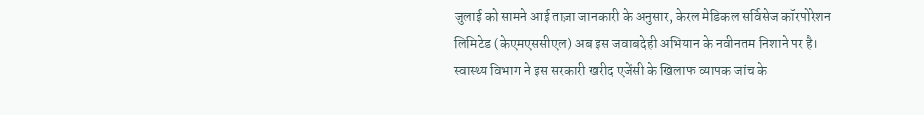जुलाई को सामने आई ताज़ा जानकारी के अनुसार, केरल मेडिकल सर्विसेज कॉरपोरेशन लिमिटेड (केएमएससीएल) अब इस जवाबदेही अभियान के नवीनतम निशाने पर है। स्वास्थ्य विभाग ने इस सरकारी खरीद एजेंसी के खिलाफ व्यापक जांच के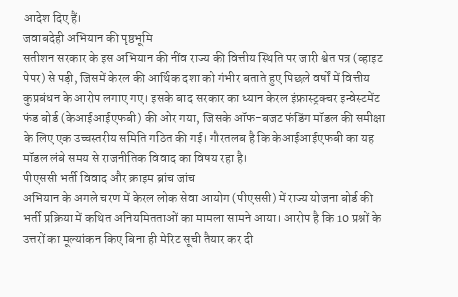आदेश दिए हैं।
जवाबदेही अभियान की पृष्ठभूमि
सतीशन सरकार के इस अभियान की नींव राज्य की वित्तीय स्थिति पर जारी श्वेत पत्र (व्हाइट पेपर) से पड़ी, जिसमें केरल की आर्थिक दशा को गंभीर बताते हुए पिछले वर्षों में वित्तीय कुप्रबंधन के आरोप लगाए गए। इसके बाद सरकार का ध्यान केरल इंफ्रास्ट्रक्चर इन्वेस्टमेंट फंड बोर्ड (केआईआईएफबी) की ओर गया, जिसके ऑफ-बजट फंडिंग मॉडल की समीक्षा के लिए एक उच्चस्तरीय समिति गठित की गई। गौरतलब है कि केआईआईएफबी का यह मॉडल लंबे समय से राजनीतिक विवाद का विषय रहा है।
पीएससी भर्ती विवाद और क्राइम ब्रांच जांच
अभियान के अगले चरण में केरल लोक सेवा आयोग (पीएससी) में राज्य योजना बोर्ड की भर्ती प्रक्रिया में कथित अनियमितताओं का मामला सामने आया। आरोप है कि 10 प्रश्नों के उत्तरों का मूल्यांकन किए बिना ही मेरिट सूची तैयार कर दी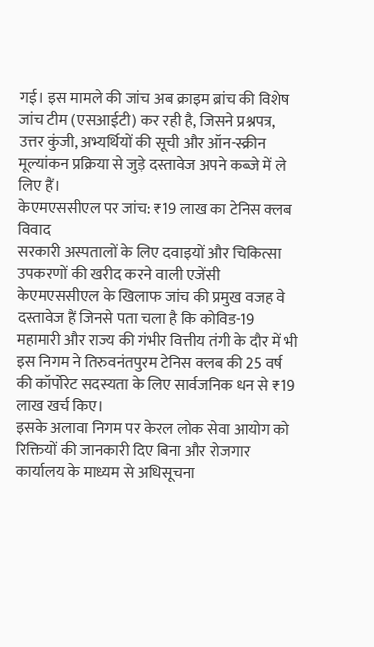गई। इस मामले की जांच अब क्राइम ब्रांच की विशेष जांच टीम (एसआईटी) कर रही है, जिसने प्रश्नपत्र, उत्तर कुंजी, अभ्यर्थियों की सूची और ऑन-स्क्रीन मूल्यांकन प्रक्रिया से जुड़े दस्तावेज अपने कब्जे में ले लिए हैं।
केएमएससीएल पर जांच: ₹19 लाख का टेनिस क्लब विवाद
सरकारी अस्पतालों के लिए दवाइयों और चिकित्सा उपकरणों की खरीद करने वाली एजेंसी केएमएससीएल के खिलाफ जांच की प्रमुख वजह वे दस्तावेज हैं जिनसे पता चला है कि कोविड-19 महामारी और राज्य की गंभीर वित्तीय तंगी के दौर में भी इस निगम ने तिरुवनंतपुरम टेनिस क्लब की 25 वर्ष की कॉर्पोरेट सदस्यता के लिए सार्वजनिक धन से ₹19 लाख खर्च किए।
इसके अलावा निगम पर केरल लोक सेवा आयोग को रिक्तियों की जानकारी दिए बिना और रोजगार कार्यालय के माध्यम से अधिसूचना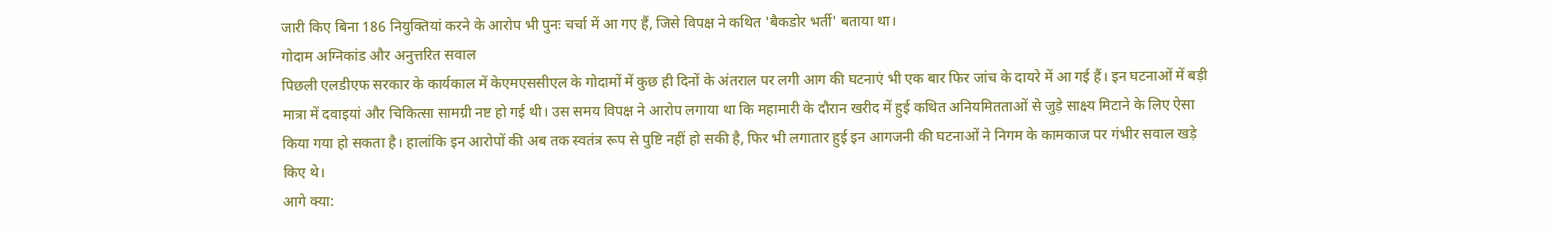जारी किए बिना 186 नियुक्तियां करने के आरोप भी पुनः चर्चा में आ गए हैं, जिसे विपक्ष ने कथित 'बैकडोर भर्ती' बताया था।
गोदाम अग्निकांड और अनुत्तरित सवाल
पिछली एलडीएफ सरकार के कार्यकाल में केएमएससीएल के गोदामों में कुछ ही दिनों के अंतराल पर लगी आग की घटनाएं भी एक बार फिर जांच के दायरे में आ गई हैं। इन घटनाओं में बड़ी मात्रा में दवाइयां और चिकित्सा सामग्री नष्ट हो गई थी। उस समय विपक्ष ने आरोप लगाया था कि महामारी के दौरान खरीद में हुई कथित अनियमितताओं से जुड़े साक्ष्य मिटाने के लिए ऐसा किया गया हो सकता है। हालांकि इन आरोपों की अब तक स्वतंत्र रूप से पुष्टि नहीं हो सकी है, फिर भी लगातार हुई इन आगजनी की घटनाओं ने निगम के कामकाज पर गंभीर सवाल खड़े किए थे।
आगे क्या: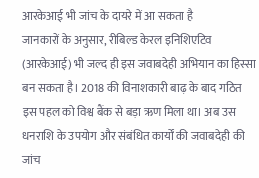आरकेआई भी जांच के दायरे में आ सकता है
जानकारों के अनुसार, रीबिल्ड केरल इनिशिएटिव (आरकेआई) भी जल्द ही इस जवाबदेही अभियान का हिस्सा बन सकता है। 2018 की विनाशकारी बाढ़ के बाद गठित इस पहल को विश्व बैंक से बड़ा ऋण मिला था। अब उस धनराशि के उपयोग और संबंधित कार्यों की जवाबदेही की जांच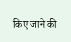किए जाने की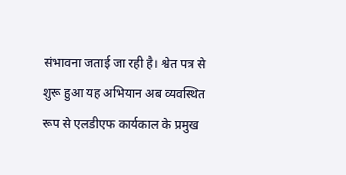संभावना जताई जा रही है। श्वेत पत्र से शुरू हुआ यह अभियान अब व्यवस्थित रूप से एलडीएफ कार्यकाल के प्रमुख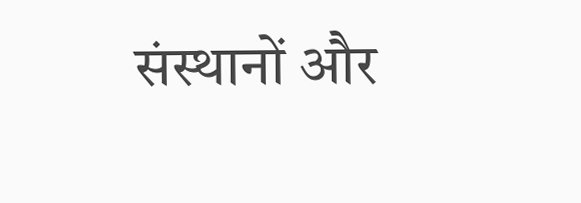संस्थानों और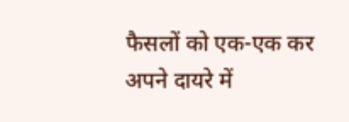फैसलों को एक-एक कर अपने दायरे में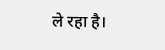ले रहा है।